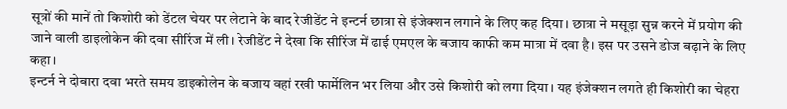सूत्रों की मानें तो किशोरी को डेंटल चेयर पर लेटाने के बाद रेजीडेंट ने इन्टर्न छात्रा से इंजेक्शन लगाने के लिए कह दिया। छात्रा ने मसूड़ा सुन्न करने में प्रयोग की जाने वाली डाइलोकेन की दवा सीरिंज में ली। रेजीडेंट ने देखा कि सीरिंज में ढाई एमएल के बजाय काफी कम मात्रा में दवा है। इस पर उसने डोज बढ़ाने के लिए कहा।
इन्टर्न ने दोबारा दवा भरते समय डाइकोलेन के बजाय वहां रखी फार्मेलिन भर लिया और उसे किशोरी को लगा दिया। यह इंजेक्शन लगते ही किशोरी का चेहरा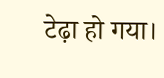टेढ़ा हो गया।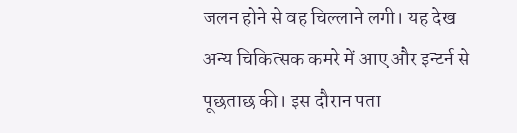जलन होने से वह चिल्लाने लगी। यह देख अन्य चिकित्सक कमरे में आए और इन्टर्न से पूछताछ की। इस दौरान पता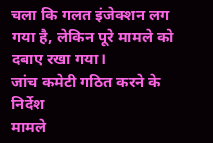चला कि गलत इंजेक्शन लग गया है, लेकिन पूरे मामले को दबाए रखा गया।
जांच कमेटी गठित करने के निर्देश
मामले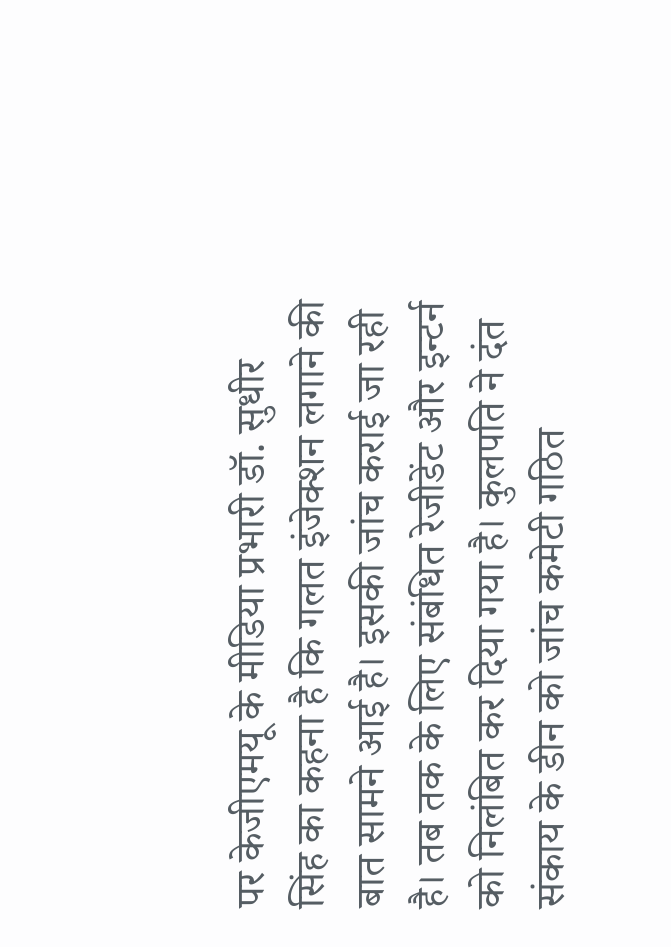पर केजीएमयू के मीडिया प्रभारी डॉ. सुधीर सिंह का कहना है कि गलत इंजेक्शन लगाने की बात सामने आई है। इसकी जांच कराई जा रही है। तब तक के लिए संबंधित रेजीडेंट और इन्टर्न को निलंबित कर दिया गया है। कुलपति ने दंत संकाय के डीन को जांच कमेटी गठित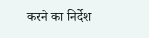करने का निर्देश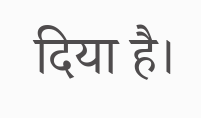दिया है।